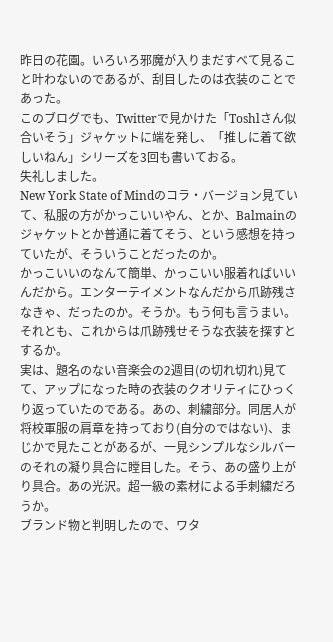昨日の花園。いろいろ邪魔が入りまだすべて見ること叶わないのであるが、刮目したのは衣装のことであった。
このブログでも、Twitterで見かけた「Toshlさん似合いそう」ジャケットに端を発し、「推しに着て欲しいねん」シリーズを3回も書いておる。
失礼しました。
New York State of Mindのコラ・バージョン見ていて、私服の方がかっこいいやん、とか、Balmainのジャケットとか普通に着てそう、という感想を持っていたが、そういうことだったのか。
かっこいいのなんて簡単、かっこいい服着ればいいんだから。エンターテイメントなんだから爪跡残さなきゃ、だったのか。そうか。もう何も言うまい。それとも、これからは爪跡残せそうな衣装を探すとするか。
実は、題名のない音楽会の2週目(の切れ切れ)見てて、アップになった時の衣装のクオリティにひっくり返っていたのである。あの、刺繍部分。同居人が将校軍服の肩章を持っており(自分のではない)、まじかで見たことがあるが、一見シンプルなシルバーのそれの凝り具合に瞠目した。そう、あの盛り上がり具合。あの光沢。超一級の素材による手刺繍だろうか。
ブランド物と判明したので、ワタ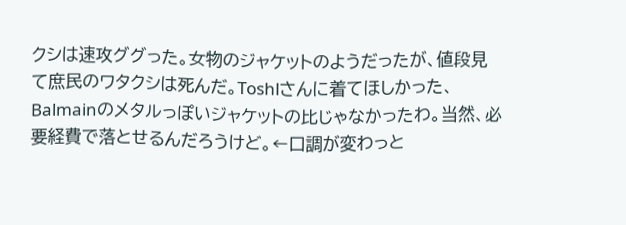クシは速攻ググった。女物のジャケットのようだったが、値段見て庶民のワタクシは死んだ。Toshlさんに着てほしかった、Balmainのメタルっぽいジャケットの比じゃなかったわ。当然、必要経費で落とせるんだろうけど。←口調が変わっと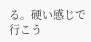る。硬い感じで行こう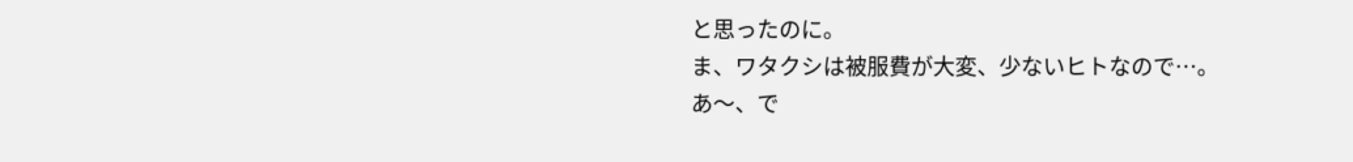と思ったのに。
ま、ワタクシは被服費が大変、少ないヒトなので…。
あ〜、で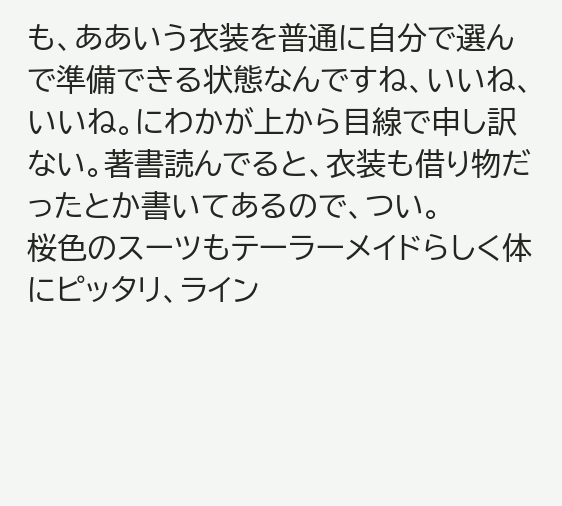も、ああいう衣装を普通に自分で選んで準備できる状態なんですね、いいね、いいね。にわかが上から目線で申し訳ない。著書読んでると、衣装も借り物だったとか書いてあるので、つい。
桜色のスーツもテーラーメイドらしく体にピッタリ、ライン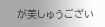が美しゅうござい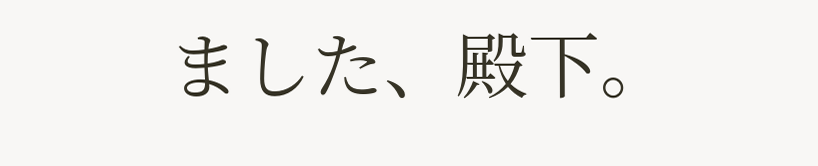ました、殿下。